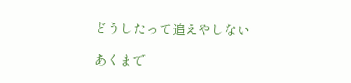どうしたって追えやしない

あくまで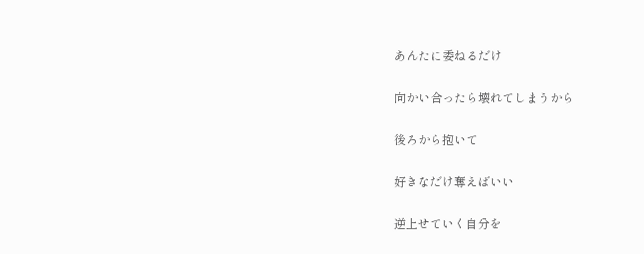あんたに委ねるだけ

向かい合ったら壊れてしまうから

後ろから抱いて

好きなだけ奪えばいい

逆上せていく自分を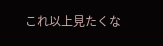これ以上見たくな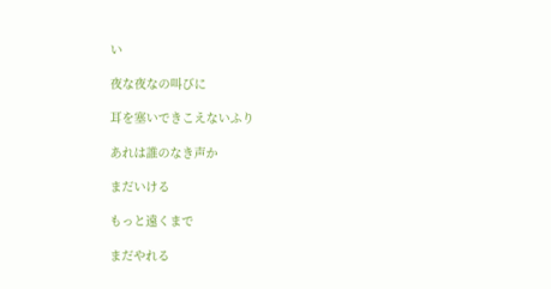い

夜な夜なの叫びに

耳を塞いできこえないふり

あれは誰のなき声か

まだいける

もっと遠くまで

まだやれる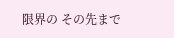限界の その先まで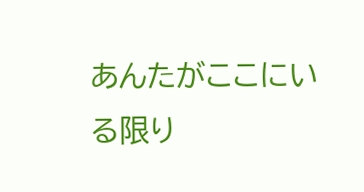あんたがここにいる限り